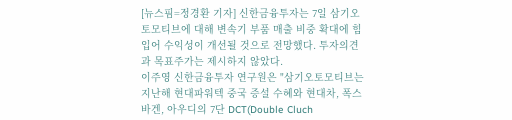[뉴스핌=정경환 기자] 신한금융투자는 7일 삼기오토모티브에 대해 변속기 부품 매출 비중 확대에 힘입어 수익성이 개선될 것으로 전망했다. 투자의견과 목표주가는 제시하지 않았다.
이주영 신한금융투자 연구원은 "삼기오토모티브는 지난해 현대파워텍 중국 증설 수혜와 현대차, 폭스바겐, 아우디의 7단 DCT(Double Cluch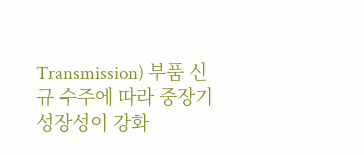Transmission) 부품 신규 수주에 따라 중장기 성장성이 강화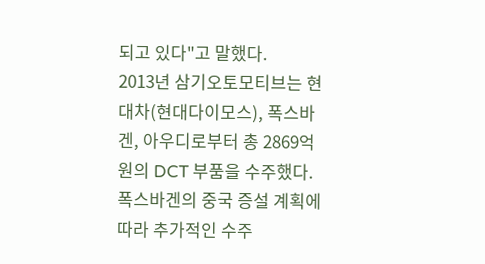되고 있다"고 말했다.
2013년 삼기오토모티브는 현대차(현대다이모스), 폭스바겐, 아우디로부터 총 2869억원의 DCT 부품을 수주했다. 폭스바겐의 중국 증설 계획에 따라 추가적인 수주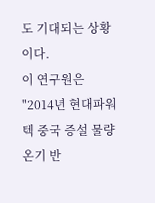도 기대되는 상황이다.
이 연구원은 "2014년 현대파워텍 중국 증설 물량 온기 반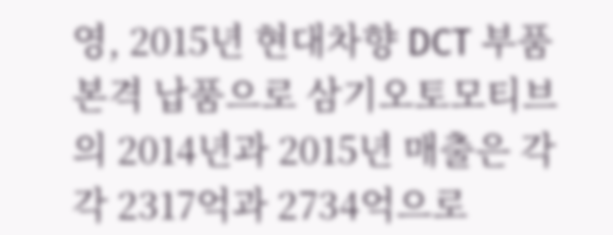영, 2015년 현대차향 DCT 부품 본격 납품으로 삼기오토모티브의 2014년과 2015년 매출은 각각 2317억과 2734억으로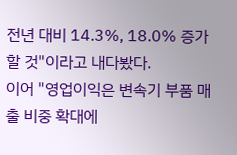전년 대비 14.3%, 18.0% 증가할 것"이라고 내다봤다.
이어 "영업이익은 변속기 부품 매출 비중 확대에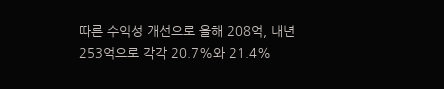따른 수익성 개선으로 올해 208억, 내년 253억으로 각각 20.7%와 21.4%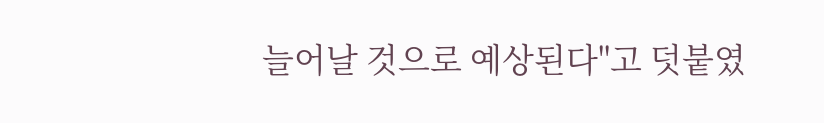늘어날 것으로 예상된다"고 덧붙였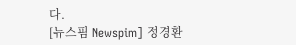다.
[뉴스핌 Newspim] 정경환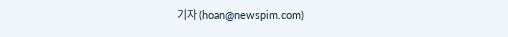기자 (hoan@newspim.com)